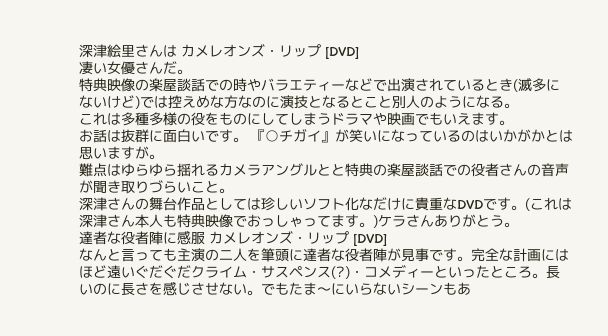深津絵里さんは カメレオンズ・リップ [DVD]
凄い女優さんだ。
特典映像の楽屋談話での時やバラエティーなどで出演されているとき(滅多にないけど)では控えめな方なのに演技となるとこと別人のようになる。
これは多種多様の役をものにしてしまうドラマや映画でもいえます。
お話は抜群に面白いです。 『○チガイ』が笑いになっているのはいかがかとは思いますが。
難点はゆらゆら揺れるカメラアングルとと特典の楽屋談話での役者さんの音声が聞き取りづらいこと。
深津さんの舞台作品としては珍しいソフト化なだけに貴重なDVDです。(これは深津さん本人も特典映像でおっしゃってます。)ケラさんありがとう。
達者な役者陣に感服 カメレオンズ・リップ [DVD]
なんと言っても主演の二人を筆頭に達者な役者陣が見事です。完全な計画にはほど遠いぐだぐだクライム・サスペンス(?)・コメディーといったところ。長いのに長さを感じさせない。でもたま〜にいらないシーンもあ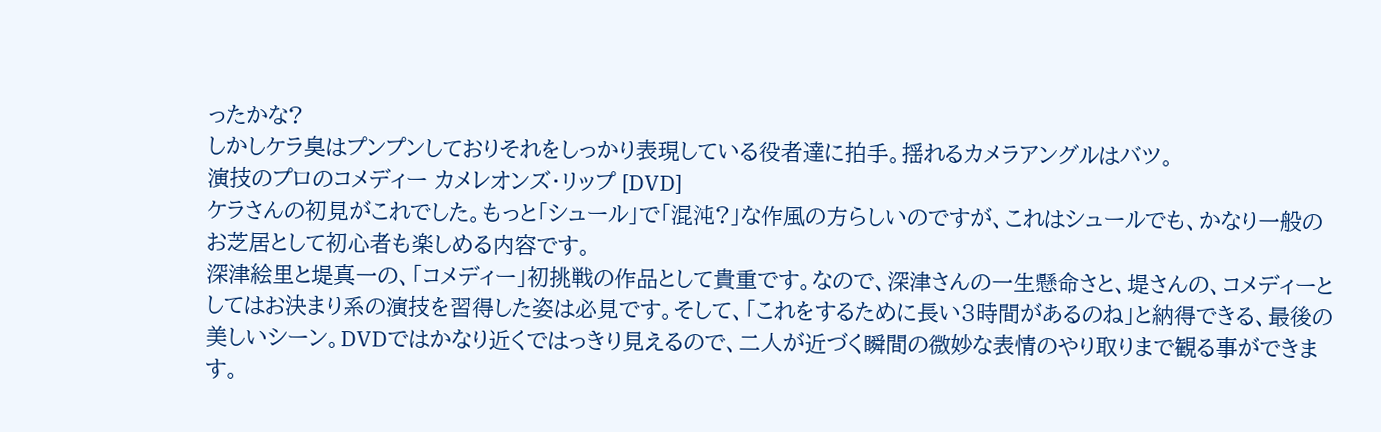ったかな?
しかしケラ臭はプンプンしておりそれをしっかり表現している役者達に拍手。揺れるカメラアングルはバツ。
演技のプロのコメディー カメレオンズ・リップ [DVD]
ケラさんの初見がこれでした。もっと「シュール」で「混沌?」な作風の方らしいのですが、これはシュールでも、かなり一般のお芝居として初心者も楽しめる内容です。
深津絵里と堤真一の、「コメディー」初挑戦の作品として貴重です。なので、深津さんの一生懸命さと、堤さんの、コメディーとしてはお決まり系の演技を習得した姿は必見です。そして、「これをするために長い3時間があるのね」と納得できる、最後の美しいシーン。DVDではかなり近くではっきり見えるので、二人が近づく瞬間の微妙な表情のやり取りまで観る事ができます。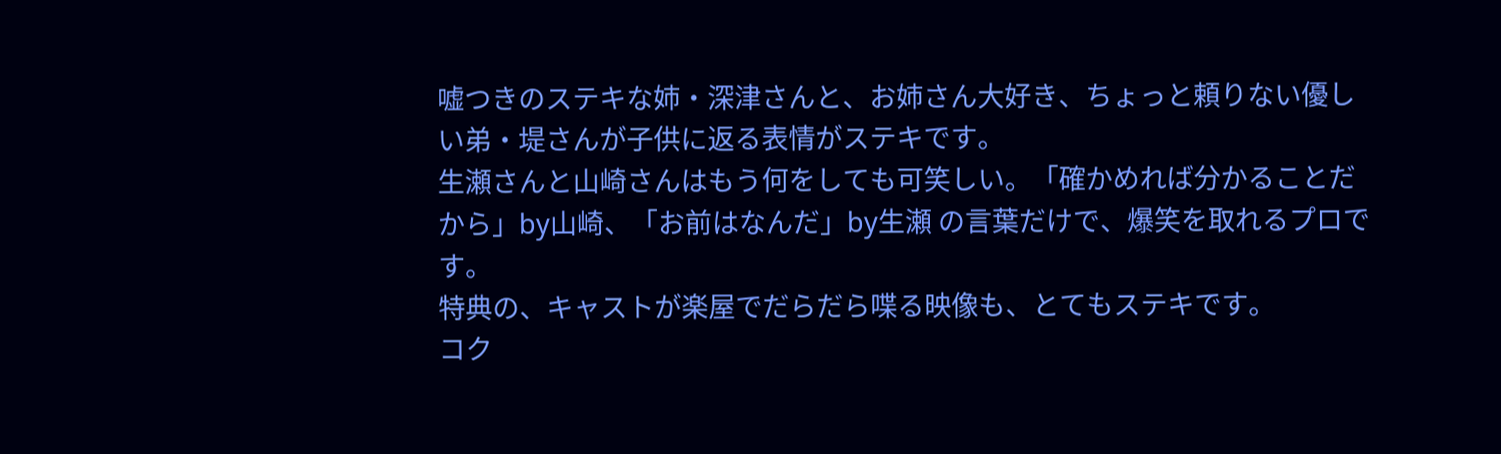嘘つきのステキな姉・深津さんと、お姉さん大好き、ちょっと頼りない優しい弟・堤さんが子供に返る表情がステキです。
生瀬さんと山崎さんはもう何をしても可笑しい。「確かめれば分かることだから」by山崎、「お前はなんだ」by生瀬 の言葉だけで、爆笑を取れるプロです。
特典の、キャストが楽屋でだらだら喋る映像も、とてもステキです。
コク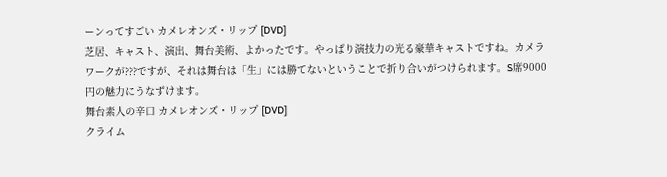ーンってすごい カメレオンズ・リップ [DVD]
芝居、キャスト、演出、舞台美術、よかったです。やっぱり演技力の光る豪華キャストですね。カメラワークが???ですが、それは舞台は「生」には勝てないということで折り合いがつけられます。S席9000円の魅力にうなずけます。
舞台素人の辛口 カメレオンズ・リップ [DVD]
クライム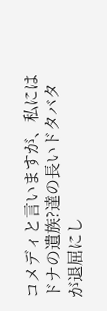コメディと言いますが、私にはドナの遺族?達の長いドタバタが退屈にし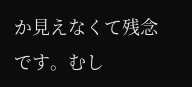か見えなくて残念です。むし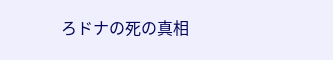ろドナの死の真相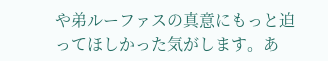や弟ルーファスの真意にもっと迫ってほしかった気がします。あ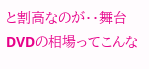と割高なのが・・舞台DVDの相場ってこんな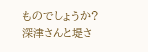ものでしょうか?深津さんと堤さ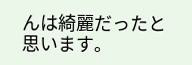んは綺麗だったと思います。